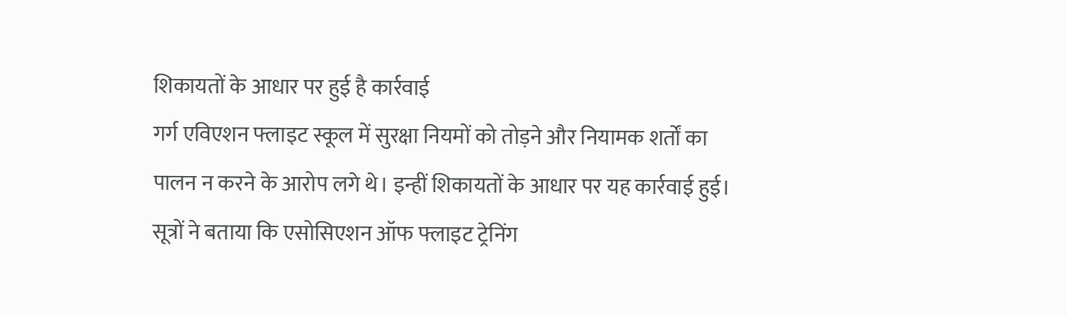शिकायतों के आधार पर हुई है कार्रवाई
गर्ग एविएशन फ्लाइट स्कूल में सुरक्षा नियमों को तोड़ने और नियामक शर्तों का पालन न करने के आरोप लगे थे। इन्हीं शिकायतों के आधार पर यह कार्रवाई हुई। सूत्रों ने बताया कि एसोसिएशन ऑफ फ्लाइट ट्रेनिंग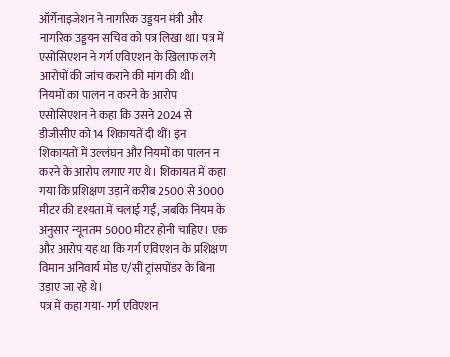ऑर्गेनाइजेशन ने नागरिक उड्डयन मंत्री और नागरिक उड्डयन सचिव को पत्र लिखा था। पत्र में एसोसिएशन ने गर्ग एविएशन के खिलाफ लगे आरोपों की जांच कराने की मांग की थी।
नियमों का पालन न करने के आरोप
एसोसिएशन ने कहा कि उसने 2024 से डीजीसीए को 14 शिकायतें दी थीं। इन शिकायतों में उल्लंघन और नियमों का पालन न करने के आरोप लगाए गए थे। शिकायत में कहा गया कि प्रशिक्षण उड़ानें करीब 2500 से 3000 मीटर की दृश्यता में चलाई गईं, जबकि नियम के अनुसार न्यूनतम 5000 मीटर होनी चाहिए। एक और आरोप यह था कि गर्ग एविएशन के प्रशिक्षण विमान अनिवार्य मोड ए/सी ट्रांसपोंडर के बिना उड़ाए जा रहे थे।
पत्र में कहा गया- गर्ग एविएशन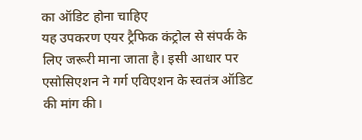का ऑडिट होना चाहिए
यह उपकरण एयर ट्रैफिक कंट्रोल से संपर्क के लिए जरूरी माना जाता है। इसी आधार पर एसोसिएशन ने गर्ग एविएशन के स्वतंत्र ऑडिट की मांग की।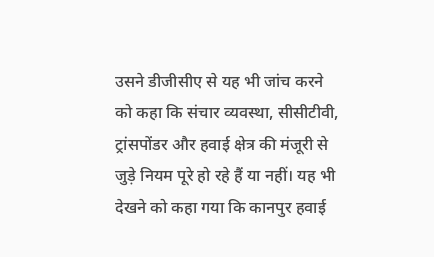उसने डीजीसीए से यह भी जांच करने को कहा कि संचार व्यवस्था, सीसीटीवी, ट्रांसपोंडर और हवाई क्षेत्र की मंजूरी से जुड़े नियम पूरे हो रहे हैं या नहीं। यह भी देखने को कहा गया कि कानपुर हवाई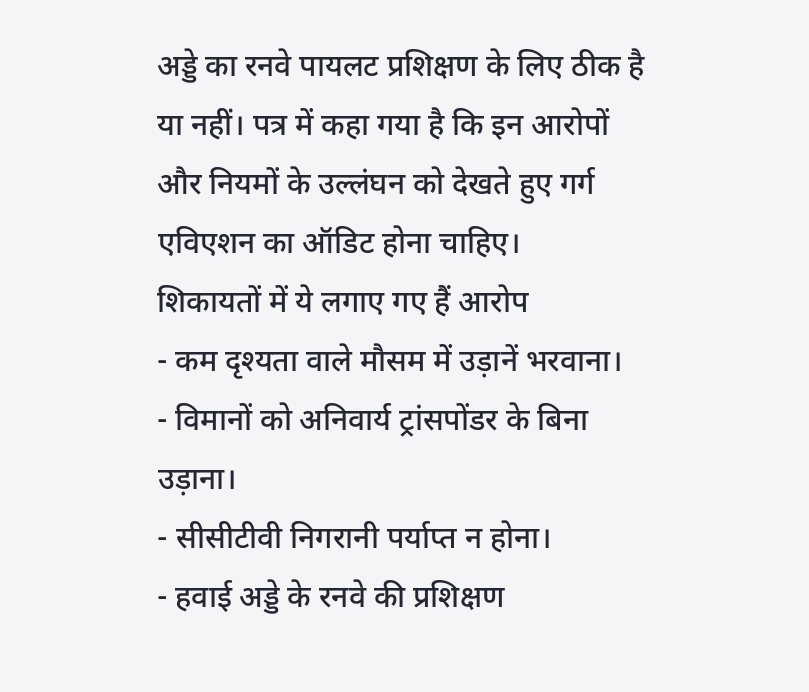अड्डे का रनवे पायलट प्रशिक्षण के लिए ठीक है या नहीं। पत्र में कहा गया है कि इन आरोपों और नियमों के उल्लंघन को देखते हुए गर्ग एविएशन का ऑडिट होना चाहिए।
शिकायतों में ये लगाए गए हैं आरोप
- कम दृश्यता वाले मौसम में उड़ानें भरवाना।
- विमानों को अनिवार्य ट्रांसपोंडर के बिना उड़ाना।
- सीसीटीवी निगरानी पर्याप्त न होना।
- हवाई अड्डे के रनवे की प्रशिक्षण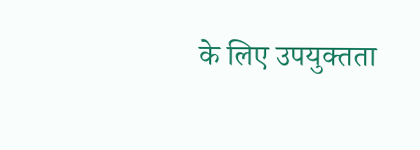के लिए उपयुक्तता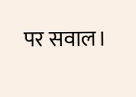पर सवाल।